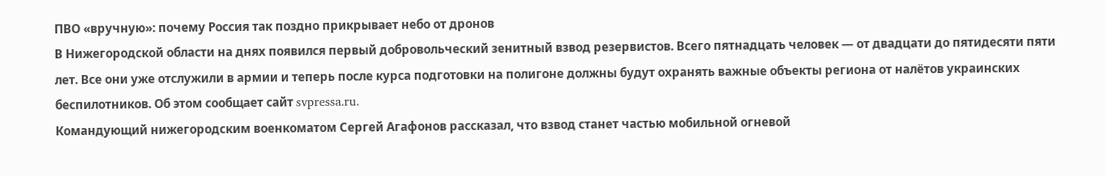ПВО «вручную»: почему Россия так поздно прикрывает небо от дронов
В Нижегородской области на днях появился первый добровольческий зенитный взвод резервистов. Всего пятнадцать человек — от двадцати до пятидесяти пяти лет. Все они уже отслужили в армии и теперь после курса подготовки на полигоне должны будут охранять важные объекты региона от налётов украинских беспилотников. Об этом сообщает сайт svpressa.ru.
Командующий нижегородским военкоматом Сергей Агафонов рассказал, что взвод станет частью мобильной огневой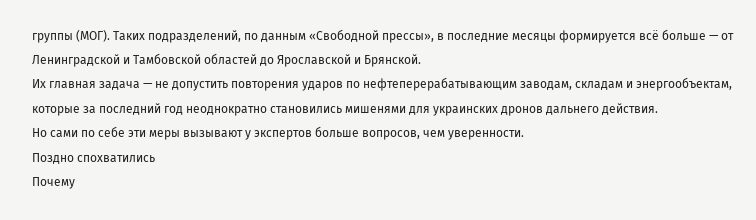группы (МОГ). Таких подразделений, по данным «Свободной прессы», в последние месяцы формируется всё больше — от Ленинградской и Тамбовской областей до Ярославской и Брянской.
Их главная задача — не допустить повторения ударов по нефтеперерабатывающим заводам, складам и энергообъектам, которые за последний год неоднократно становились мишенями для украинских дронов дальнего действия.
Но сами по себе эти меры вызывают у экспертов больше вопросов, чем уверенности.
Поздно спохватились
Почему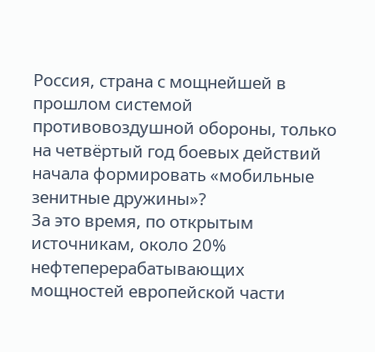Россия, страна с мощнейшей в прошлом системой противовоздушной обороны, только на четвёртый год боевых действий начала формировать «мобильные зенитные дружины»?
За это время, по открытым источникам, около 20% нефтеперерабатывающих мощностей европейской части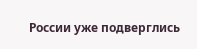России уже подверглись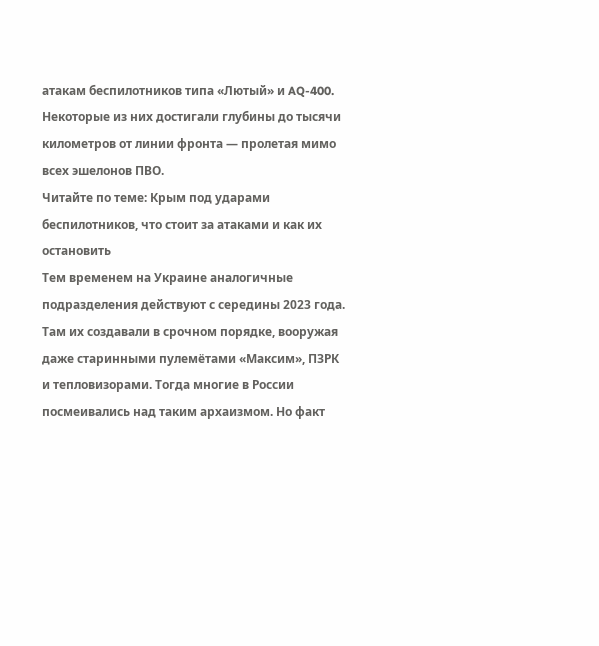атакам беспилотников типа «Лютый» и AQ-400. Некоторые из них достигали глубины до тысячи километров от линии фронта — пролетая мимо всех эшелонов ПВО.
Читайте по теме: Крым под ударами беспилотников, что стоит за атаками и как их остановить
Тем временем на Украине аналогичные подразделения действуют с середины 2023 года. Там их создавали в срочном порядке, вооружая даже старинными пулемётами «Максим», ПЗРК и тепловизорами. Тогда многие в России посмеивались над таким архаизмом. Но факт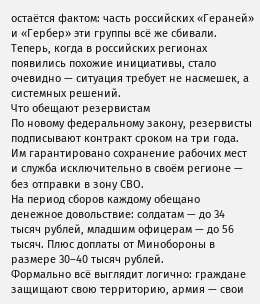остаётся фактом: часть российских «Гераней» и «Гербер» эти группы всё же сбивали.
Теперь, когда в российских регионах появились похожие инициативы, стало очевидно — ситуация требует не насмешек, а системных решений.
Что обещают резервистам
По новому федеральному закону, резервисты подписывают контракт сроком на три года. Им гарантировано сохранение рабочих мест и служба исключительно в своём регионе — без отправки в зону СВО.
На период сборов каждому обещано денежное довольствие: солдатам — до 34 тысяч рублей, младшим офицерам — до 56 тысяч. Плюс доплаты от Минобороны в размере 30–40 тысяч рублей.
Формально всё выглядит логично: граждане защищают свою территорию, армия — свои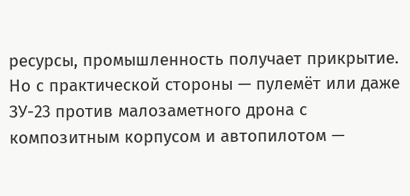ресурсы, промышленность получает прикрытие. Но с практической стороны — пулемёт или даже ЗУ-23 против малозаметного дрона с композитным корпусом и автопилотом —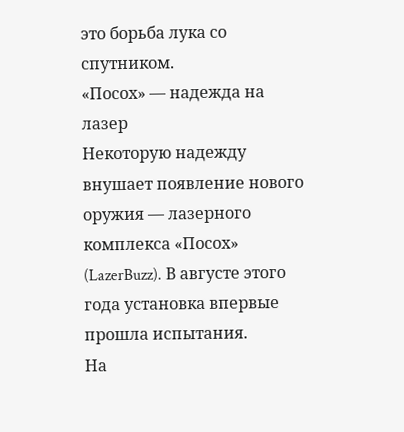это борьба лука со спутником.
«Посох» — надежда на лазер
Некоторую надежду внушает появление нового оружия — лазерного комплекса «Посох» (LazerBuzz). В августе этого года установка впервые прошла испытания.
На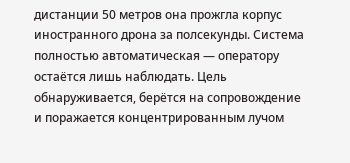дистанции 50 метров она прожгла корпус иностранного дрона за полсекунды. Система полностью автоматическая — оператору остаётся лишь наблюдать. Цель обнаруживается, берётся на сопровождение и поражается концентрированным лучом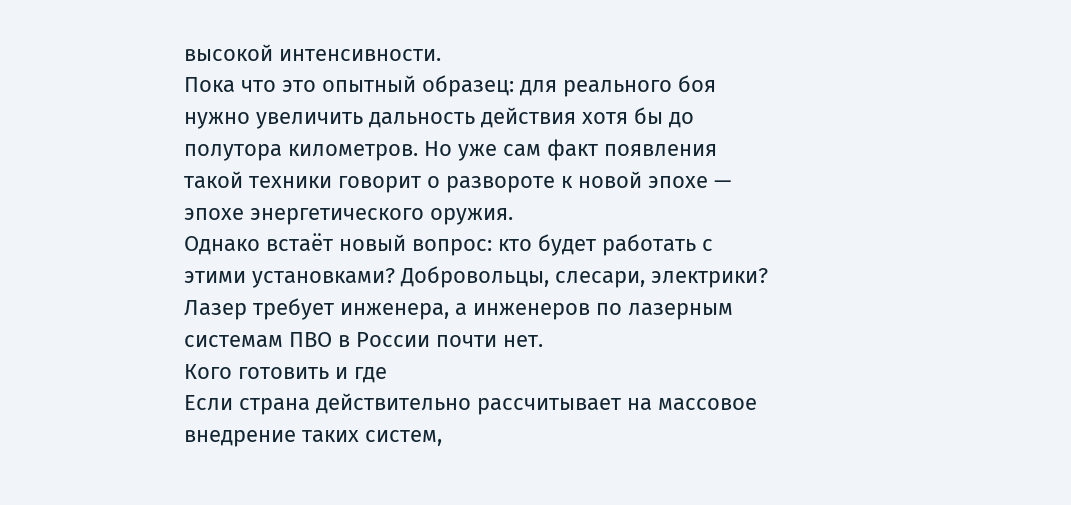высокой интенсивности.
Пока что это опытный образец: для реального боя нужно увеличить дальность действия хотя бы до полутора километров. Но уже сам факт появления такой техники говорит о развороте к новой эпохе — эпохе энергетического оружия.
Однако встаёт новый вопрос: кто будет работать с этими установками? Добровольцы, слесари, электрики? Лазер требует инженера, а инженеров по лазерным системам ПВО в России почти нет.
Кого готовить и где
Если страна действительно рассчитывает на массовое внедрение таких систем,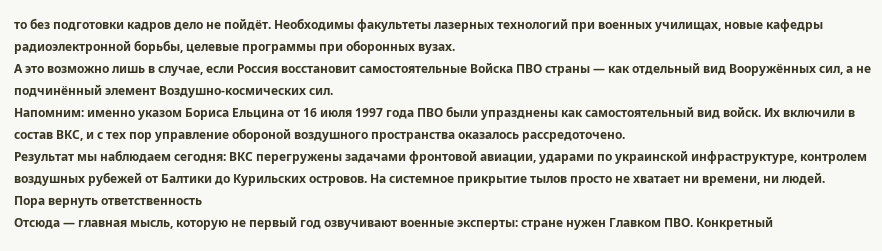то без подготовки кадров дело не пойдёт. Необходимы факультеты лазерных технологий при военных училищах, новые кафедры радиоэлектронной борьбы, целевые программы при оборонных вузах.
А это возможно лишь в случае, если Россия восстановит самостоятельные Войска ПВО страны — как отдельный вид Вооружённых сил, а не подчинённый элемент Воздушно-космических сил.
Напомним: именно указом Бориса Ельцина от 16 июля 1997 года ПВО были упразднены как самостоятельный вид войск. Их включили в состав ВКС, и с тех пор управление обороной воздушного пространства оказалось рассредоточено.
Результат мы наблюдаем сегодня: ВКС перегружены задачами фронтовой авиации, ударами по украинской инфраструктуре, контролем воздушных рубежей от Балтики до Курильских островов. На системное прикрытие тылов просто не хватает ни времени, ни людей.
Пора вернуть ответственность
Отсюда — главная мысль, которую не первый год озвучивают военные эксперты: стране нужен Главком ПВО. Конкретный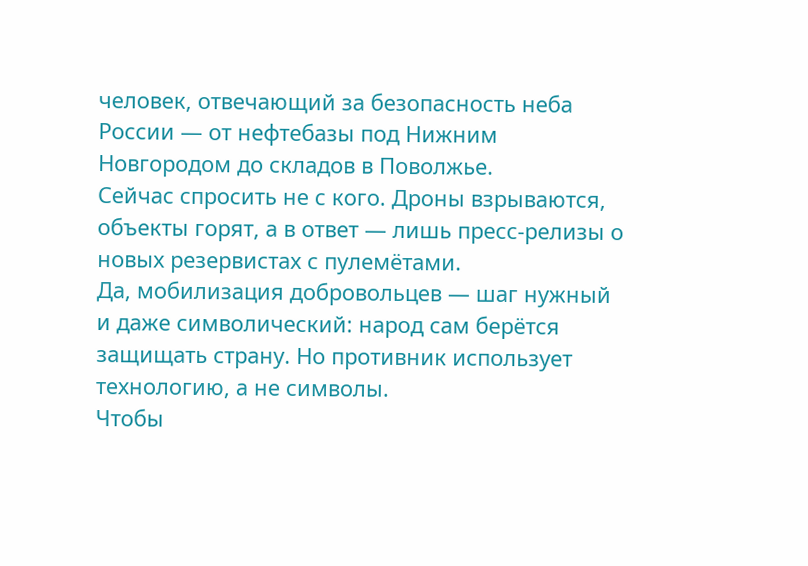человек, отвечающий за безопасность неба России — от нефтебазы под Нижним Новгородом до складов в Поволжье.
Сейчас спросить не с кого. Дроны взрываются, объекты горят, а в ответ — лишь пресс-релизы о новых резервистах с пулемётами.
Да, мобилизация добровольцев — шаг нужный и даже символический: народ сам берётся защищать страну. Но противник использует технологию, а не символы.
Чтобы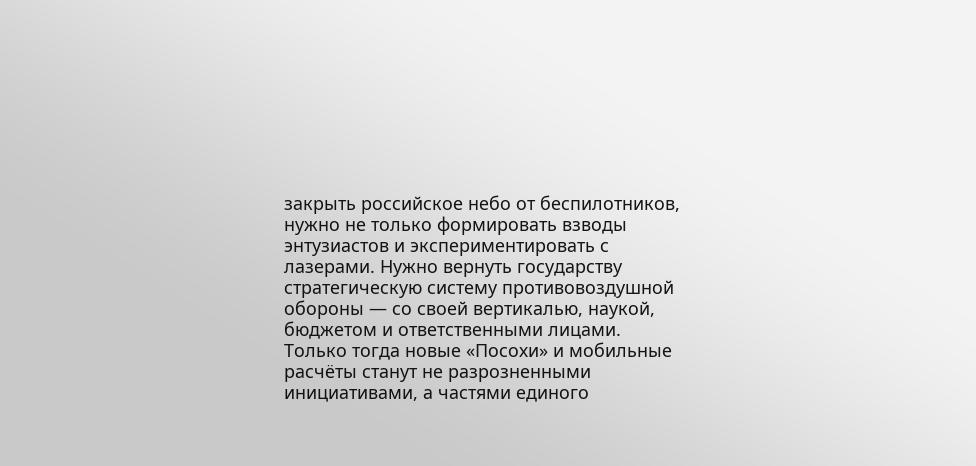закрыть российское небо от беспилотников, нужно не только формировать взводы энтузиастов и экспериментировать с лазерами. Нужно вернуть государству стратегическую систему противовоздушной обороны — со своей вертикалью, наукой, бюджетом и ответственными лицами.
Только тогда новые «Посохи» и мобильные расчёты станут не разрозненными инициативами, а частями единого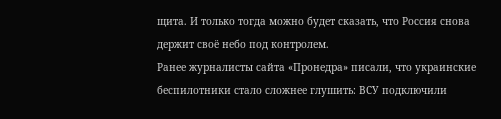щита. И только тогда можно будет сказать, что Россия снова держит своё небо под контролем.
Ранее журналисты сайта «Пронедра» писали, что украинские беспилотники стало сложнее глушить: ВСУ подключили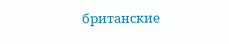британские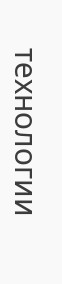технологии